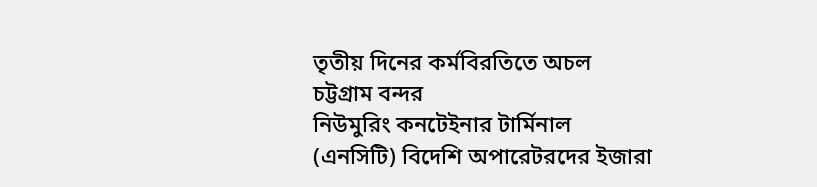তৃতীয় দিনের কর্মবিরতিতে অচল চট্টগ্রাম বন্দর
নিউমুরিং কনটেইনার টার্মিনাল (এনসিটি) বিদেশি অপারেটরদের ইজারা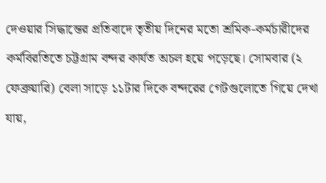দেওয়ার সিদ্ধান্তের প্রতিবাদে তৃতীয় দিনের মতো শ্রমিক-কর্মচারীদের কর্মবিরতিতে চট্টগ্রাম বন্দর কার্যত অচল হয়ে পড়েছে। সোমবার (২ ফেব্রুয়ারি) বেলা সাড়ে ১১টার দিকে বন্দরের গেটগুলোতে গিয়ে দেখা যায়,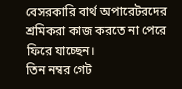বেসরকারি বার্থ অপারেটরদের শ্রমিকরা কাজ করতে না পেরে ফিরে যাচ্ছেন।
তিন নম্বর গেট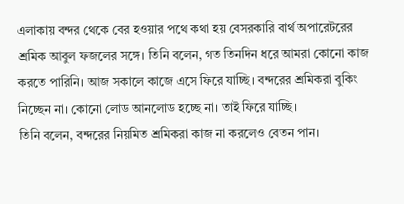এলাকায় বন্দর থেকে বের হওয়ার পথে কথা হয় বেসরকারি বার্থ অপারেটরের শ্রমিক আবুল ফজলের সঙ্গে। তিনি বলেন, গত তিনদিন ধরে আমরা কোনো কাজ করতে পারিনি। আজ সকালে কাজে এসে ফিরে যাচ্ছি। বন্দরের শ্রমিকরা বুকিং নিচ্ছেন না। কোনো লোড আনলোড হচ্ছে না। তাই ফিরে যাচ্ছি।
তিনি বলেন, বন্দরের নিয়মিত শ্রমিকরা কাজ না করলেও বেতন পান।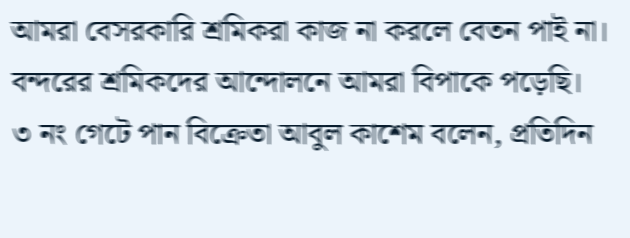আমরা বেসরকারি শ্রমিকরা কাজ না করলে বেতন পাই না। বন্দরের শ্রমিকদের আন্দোলনে আমরা বিপাকে পড়েছি।
৩ নং গেটে পান বিক্রেতা আবুল কাশেম বলেন, প্রতিদিন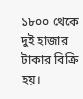১৮০০ থেকে দুই হাজার টাকার বিক্রি হয়।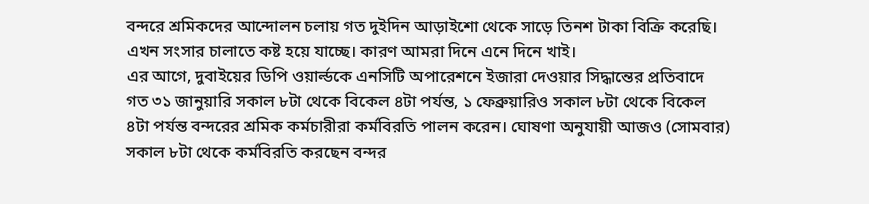বন্দরে শ্রমিকদের আন্দোলন চলায় গত দুইদিন আড়াইশো থেকে সাড়ে তিনশ টাকা বিক্রি করেছি। এখন সংসার চালাতে কষ্ট হয়ে যাচ্ছে। কারণ আমরা দিনে এনে দিনে খাই।
এর আগে, দুবাইয়ের ডিপি ওয়ার্ল্ডকে এনসিটি অপারেশনে ইজারা দেওয়ার সিদ্ধান্তের প্রতিবাদে গত ৩১ জানুয়ারি সকাল ৮টা থেকে বিকেল ৪টা পর্যন্ত, ১ ফেব্রুয়ারিও সকাল ৮টা থেকে বিকেল ৪টা পর্যন্ত বন্দরের শ্রমিক কর্মচারীরা কর্মবিরতি পালন করেন। ঘোষণা অনুযায়ী আজও (সোমবার) সকাল ৮টা থেকে কর্মবিরতি করছেন বন্দর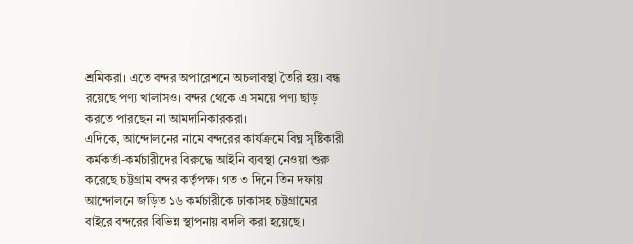শ্রমিকরা। এতে বন্দর অপারেশনে অচলাবস্থা তৈরি হয়। বন্ধ রয়েছে পণ্য খালাসও। বন্দর থেকে এ সময়ে পণ্য ছাড় করতে পারছেন না আমদানিকারকরা।
এদিকে, আন্দোলনের নামে বন্দরের কার্যক্রমে বিঘ্ন সৃষ্টিকারী কর্মকর্তা-কর্মচারীদের বিরুদ্ধে আইনি ব্যবস্থা নেওয়া শুরু করেছে চট্টগ্রাম বন্দর কর্তৃপক্ষ। গত ৩ দিনে তিন দফায় আন্দোলনে জড়িত ১৬ কর্মচারীকে ঢাকাসহ চট্টগ্রামের বাইরে বন্দরের বিভিন্ন স্থাপনায় বদলি করা হয়েছে।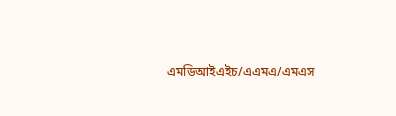এমডিআইএইচ/এএমএ/এমএস